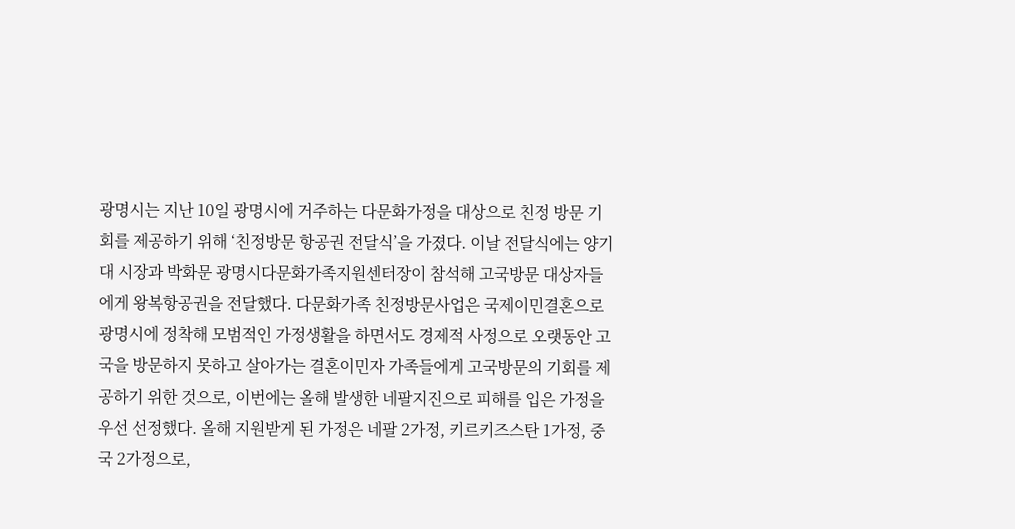광명시는 지난 10일 광명시에 거주하는 다문화가정을 대상으로 친정 방문 기회를 제공하기 위해 ‘친정방문 항공권 전달식’을 가졌다. 이날 전달식에는 양기대 시장과 박화문 광명시다문화가족지원센터장이 참석해 고국방문 대상자들에게 왕복항공권을 전달했다. 다문화가족 친정방문사업은 국제이민결혼으로 광명시에 정착해 모범적인 가정생활을 하면서도 경제적 사정으로 오랫동안 고국을 방문하지 못하고 살아가는 결혼이민자 가족들에게 고국방문의 기회를 제공하기 위한 것으로, 이번에는 올해 발생한 네팔지진으로 피해를 입은 가정을 우선 선정했다. 올해 지원받게 된 가정은 네팔 2가정, 키르키즈스탄 1가정, 중국 2가정으로,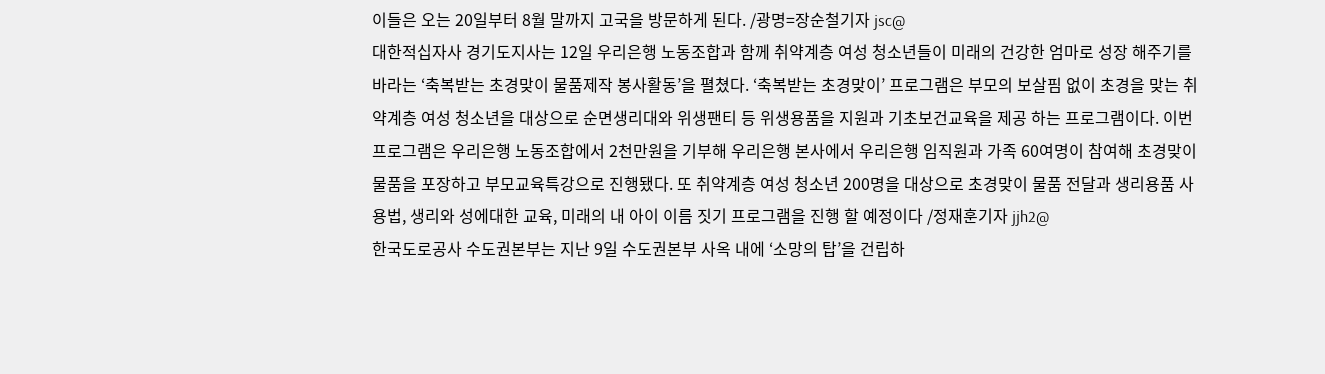이들은 오는 20일부터 8월 말까지 고국을 방문하게 된다. /광명=장순철기자 jsc@
대한적십자사 경기도지사는 12일 우리은행 노동조합과 함께 취약계층 여성 청소년들이 미래의 건강한 엄마로 성장 해주기를 바라는 ‘축복받는 초경맞이 물품제작 봉사활동’을 펼쳤다. ‘축복받는 초경맞이’ 프로그램은 부모의 보살핌 없이 초경을 맞는 취약계층 여성 청소년을 대상으로 순면생리대와 위생팬티 등 위생용품을 지원과 기초보건교육을 제공 하는 프로그램이다. 이번 프로그램은 우리은행 노동조합에서 2천만원을 기부해 우리은행 본사에서 우리은행 임직원과 가족 60여명이 참여해 초경맞이 물품을 포장하고 부모교육특강으로 진행됐다. 또 취약계층 여성 청소년 200명을 대상으로 초경맞이 물품 전달과 생리용품 사용법, 생리와 성에대한 교육, 미래의 내 아이 이름 짓기 프로그램을 진행 할 예정이다 /정재훈기자 jjh2@
한국도로공사 수도권본부는 지난 9일 수도권본부 사옥 내에 ‘소망의 탑’을 건립하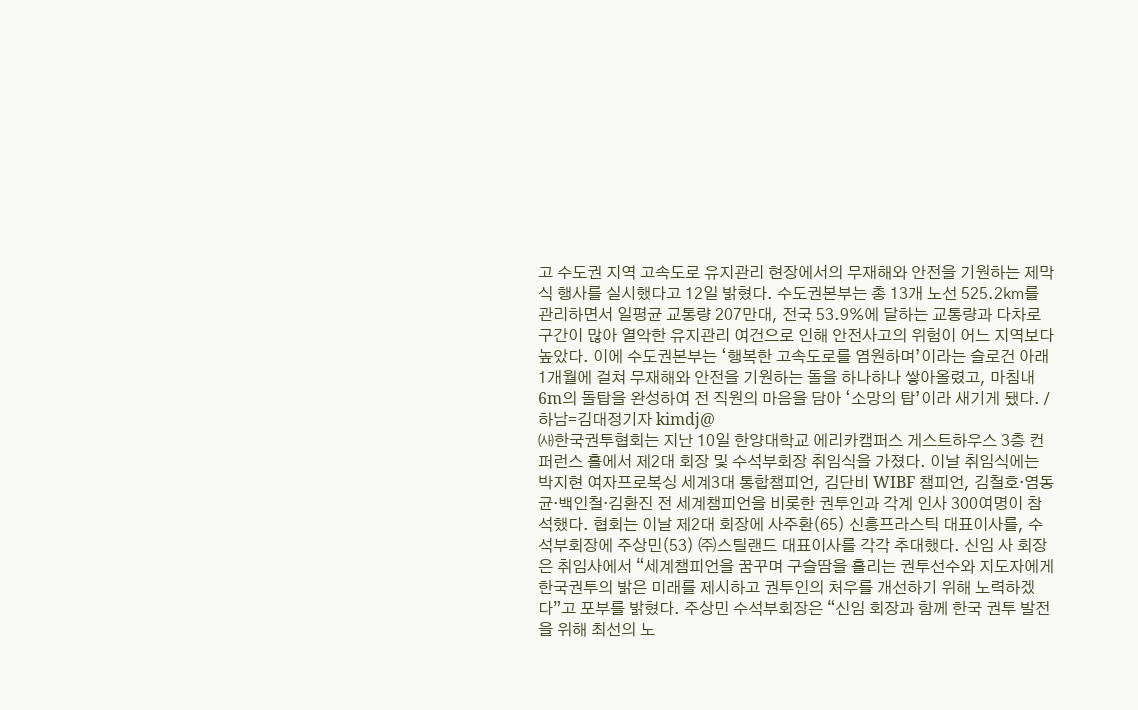고 수도권 지역 고속도로 유지관리 현장에서의 무재해와 안전을 기원하는 제막식 행사를 실시했다고 12일 밝혔다. 수도권본부는 총 13개 노선 525.2㎞를 관리하면서 일평균 교통량 207만대, 전국 53.9%에 달하는 교통량과 다차로 구간이 많아 열악한 유지관리 여건으로 인해 안전사고의 위험이 어느 지역보다 높았다. 이에 수도권본부는 ‘행복한 고속도로를 염원하며’이라는 슬로건 아래 1개월에 걸쳐 무재해와 안전을 기원하는 돌을 하나하나 쌓아올렸고, 마침내 6m의 돌탑을 완성하여 전 직원의 마음을 담아 ‘소망의 탑’이라 새기게 됐다. /하남=김대정기자 kimdj@
㈔한국권투협회는 지난 10일 한양대학교 에리카캠퍼스 게스트하우스 3층 컨퍼런스 홀에서 제2대 회장 및 수석부회장 취임식을 가졌다. 이날 취임식에는 박지현 여자프로복싱 세계3대 통합챔피언, 김단비 WIBF 챔피언, 김철호·염동균·백인철·김환진 전 세계챔피언을 비롯한 권투인과 각계 인사 300여명이 참석했다. 협회는 이날 제2대 회장에 사주환(65) 신흥프라스틱 대표이사를, 수석부회장에 주상민(53) ㈜스틸랜드 대표이사를 각각 추대했다. 신임 사 회장은 취임사에서 “세계챔피언을 꿈꾸며 구슬땀을 흘리는 권투선수와 지도자에게 한국권투의 밝은 미래를 제시하고 권투인의 처우를 개선하기 위해 노력하겠다”고 포부를 밝혔다. 주상민 수석부회장은 “신임 회장과 함께 한국 권투 발전을 위해 최선의 노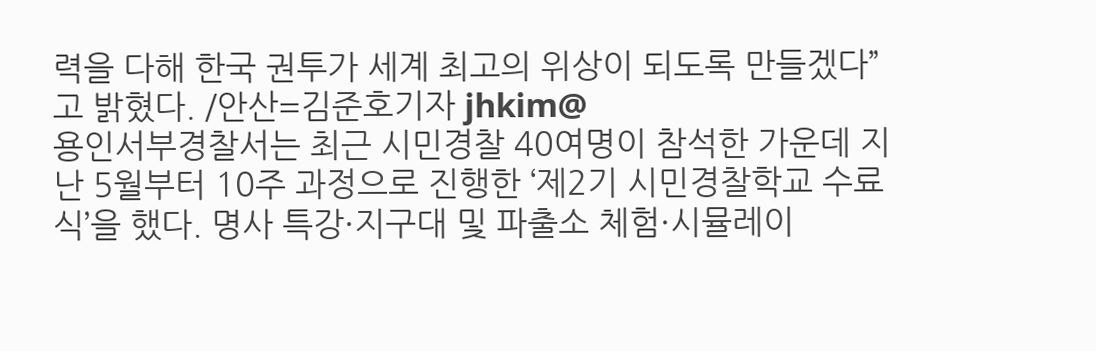력을 다해 한국 권투가 세계 최고의 위상이 되도록 만들겠다”고 밝혔다. /안산=김준호기자 jhkim@
용인서부경찰서는 최근 시민경찰 40여명이 참석한 가운데 지난 5월부터 10주 과정으로 진행한 ‘제2기 시민경찰학교 수료식’을 했다. 명사 특강·지구대 및 파출소 체험·시뮬레이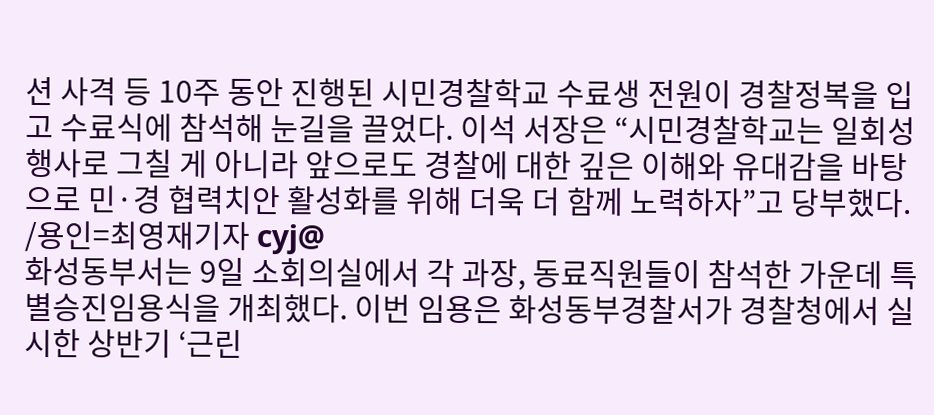션 사격 등 10주 동안 진행된 시민경찰학교 수료생 전원이 경찰정복을 입고 수료식에 참석해 눈길을 끌었다. 이석 서장은 “시민경찰학교는 일회성 행사로 그칠 게 아니라 앞으로도 경찰에 대한 깊은 이해와 유대감을 바탕으로 민·경 협력치안 활성화를 위해 더욱 더 함께 노력하자”고 당부했다. /용인=최영재기자 cyj@
화성동부서는 9일 소회의실에서 각 과장, 동료직원들이 참석한 가운데 특별승진임용식을 개최했다. 이번 임용은 화성동부경찰서가 경찰청에서 실시한 상반기 ‘근린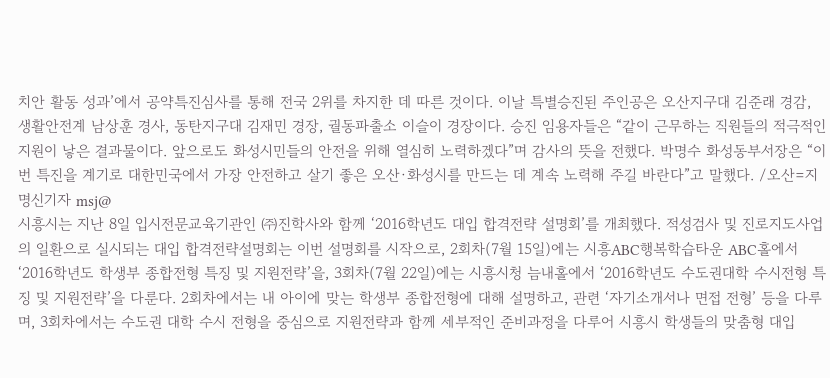치안 활동 성과’에서 공약특진심사를 통해 전국 2위를 차지한 데 따른 것이다. 이날 특별승진된 주인공은 오산지구대 김준래 경감, 생활안전계 남상훈 경사, 동탄지구대 김재민 경장, 궐동파출소 이슬이 경장이다. 승진 임용자들은 “같이 근무하는 직원들의 적극적인 지원이 낳은 결과물이다. 앞으로도 화성시민들의 안전을 위해 열심히 노력하겠다”며 감사의 뜻을 전했다. 박명수 화성동부서장은 “이번 특진을 계기로 대한민국에서 가장 안전하고 살기 좋은 오산·화성시를 만드는 데 계속 노력해 주길 바란다”고 말했다. /오산=지명신기자 msj@
시흥시는 지난 8일 입시전문교육기관인 ㈜진학사와 함께 ‘2016학년도 대입 합격전략 설명회’를 개최했다. 적성검사 및 진로지도사업의 일환으로 실시되는 대입 합격전략설명회는 이번 설명회를 시작으로, 2회차(7월 15일)에는 시흥ABC행복학습타운 ABC홀에서 ‘2016학년도 학생부 종합전형 특징 및 지원전략’을, 3회차(7월 22일)에는 시흥시청 늠내홀에서 ‘2016학년도 수도권대학 수시전형 특징 및 지원전략’을 다룬다. 2회차에서는 내 아이에 맞는 학생부 종합전형에 대해 설명하고, 관련 ‘자기소개서나 면접 전형’ 등을 다루며, 3회차에서는 수도권 대학 수시 전형을 중심으로 지원전략과 함께 세부적인 준비과정을 다루어 시흥시 학생들의 맞춤형 대입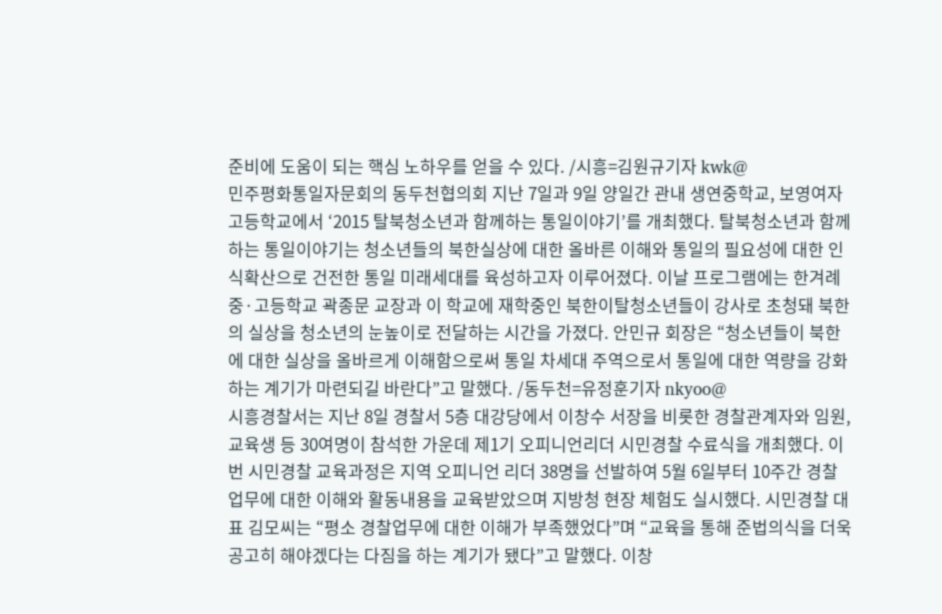준비에 도움이 되는 핵심 노하우를 얻을 수 있다. /시흥=김원규기자 kwk@
민주평화통일자문회의 동두천협의회 지난 7일과 9일 양일간 관내 생연중학교, 보영여자고등학교에서 ‘2015 탈북청소년과 함께하는 통일이야기’를 개최했다. 탈북청소년과 함께하는 통일이야기는 청소년들의 북한실상에 대한 올바른 이해와 통일의 필요성에 대한 인식확산으로 건전한 통일 미래세대를 육성하고자 이루어졌다. 이날 프로그램에는 한겨례 중·고등학교 곽종문 교장과 이 학교에 재학중인 북한이탈청소년들이 강사로 초청돼 북한의 실상을 청소년의 눈높이로 전달하는 시간을 가졌다. 안민규 회장은 “청소년들이 북한에 대한 실상을 올바르게 이해함으로써 통일 차세대 주역으로서 통일에 대한 역량을 강화하는 계기가 마련되길 바란다”고 말했다. /동두천=유정훈기자 nkyoo@
시흥경찰서는 지난 8일 경찰서 5층 대강당에서 이창수 서장을 비롯한 경찰관계자와 임원, 교육생 등 30여명이 참석한 가운데 제1기 오피니언리더 시민경찰 수료식을 개최했다. 이번 시민경찰 교육과정은 지역 오피니언 리더 38명을 선발하여 5월 6일부터 10주간 경찰 업무에 대한 이해와 활동내용을 교육받았으며 지방청 현장 체험도 실시했다. 시민경찰 대표 김모씨는 “평소 경찰업무에 대한 이해가 부족했었다”며 “교육을 통해 준법의식을 더욱 공고히 해야겠다는 다짐을 하는 계기가 됐다”고 말했다. 이창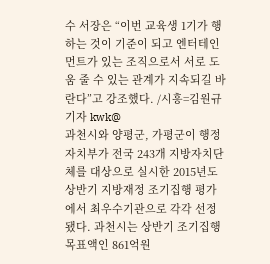수 서장은 “이번 교육생 1기가 행하는 것이 기준이 되고 엔터테인먼트가 있는 조직으로서 서로 도움 줄 수 있는 관계가 지속되길 바란다”고 강조했다. /시흥=김원규기자 kwk@
과천시와 양평군, 가평군이 행정자치부가 전국 243개 지방자치단체를 대상으로 실시한 2015년도 상반기 지방재정 조기집행 평가에서 최우수기관으로 각각 선정됐다. 과천시는 상반기 조기집행 목표액인 861억원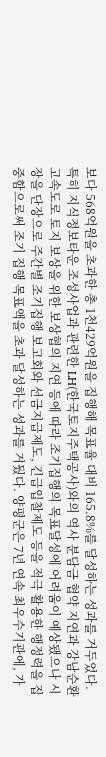보다 568억원을 초과한 총 1천429억원을 집행해 목표율 대비 165.8%를 달성하는 성과를 거두었다. 특히 지식정보타운 조성사업과 관련한 LH(한국토지주택공사)와의 역사 분담금 협약 지연과 강남순환고속도로 토지 보상을 위한 보상협의 지연 등에 따라 조기집행의 목표달성에 어려움이 예상됐으나 시장을 단장으로 주간별 조기집행 보고회와 선금지급제도, 긴급입찰제도 등을 적극 활용한 행정력을 집중함으로써 조기 집행 목표액을 초과 달성하는 성과를 거뒀다. 양평군은 7년 연속 최우수기관에, 가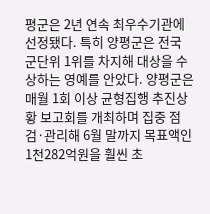평군은 2년 연속 최우수기관에 선정됐다. 특히 양평군은 전국 군단위 1위를 차지해 대상을 수상하는 영예를 안았다. 양평군은 매월 1회 이상 균형집행 추진상황 보고회를 개최하며 집중 점검·관리해 6월 말까지 목표액인 1천282억원을 훨씬 초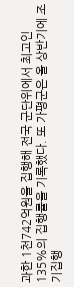과한 1천742억원을 집행해 전국 군단위에서 최고인 135%의 집행률을 기록했다. 또 가평군은 올 상반기에 조기집행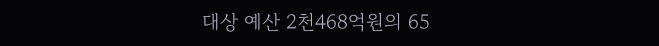대상 예산 2천468억원의 65